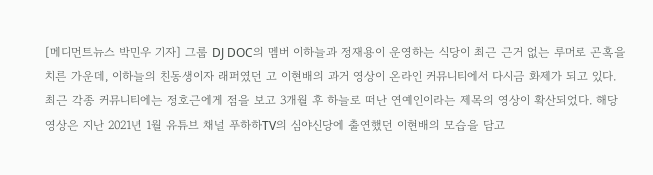[메디먼트뉴스 박민우 기자] 그룹 DJ DOC의 멤버 이하늘과 정재용이 운영하는 식당이 최근 근거 없는 루머로 곤혹을 치른 가운데, 이하늘의 친동생이자 래퍼였던 고 이현배의 과거 영상이 온라인 커뮤니티에서 다시금 화제가 되고 있다.
최근 각종 커뮤니티에는 정호근에게 점을 보고 3개월 후 하늘로 떠난 연예인이라는 제목의 영상이 확산되었다. 해당 영상은 지난 2021년 1월 유튜브 채널 푸하하TV의 심야신당에 출연했던 이현배의 모습을 담고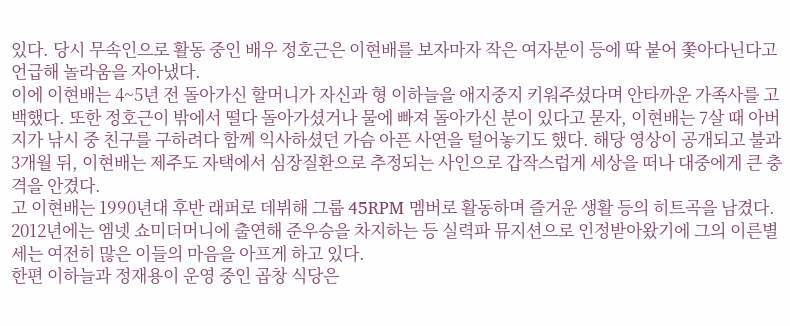있다. 당시 무속인으로 활동 중인 배우 정호근은 이현배를 보자마자 작은 여자분이 등에 딱 붙어 쫓아다닌다고 언급해 놀라움을 자아냈다.
이에 이현배는 4~5년 전 돌아가신 할머니가 자신과 형 이하늘을 애지중지 키워주셨다며 안타까운 가족사를 고백했다. 또한 정호근이 밖에서 떨다 돌아가셨거나 물에 빠져 돌아가신 분이 있다고 묻자, 이현배는 7살 때 아버지가 낚시 중 친구를 구하려다 함께 익사하셨던 가슴 아픈 사연을 털어놓기도 했다. 해당 영상이 공개되고 불과 3개월 뒤, 이현배는 제주도 자택에서 심장질환으로 추정되는 사인으로 갑작스럽게 세상을 떠나 대중에게 큰 충격을 안겼다.
고 이현배는 1990년대 후반 래퍼로 데뷔해 그룹 45RPM 멤버로 활동하며 즐거운 생활 등의 히트곡을 남겼다. 2012년에는 엠넷 쇼미더머니에 출연해 준우승을 차지하는 등 실력파 뮤지션으로 인정받아왔기에 그의 이른별세는 여전히 많은 이들의 마음을 아프게 하고 있다.
한편 이하늘과 정재용이 운영 중인 곱창 식당은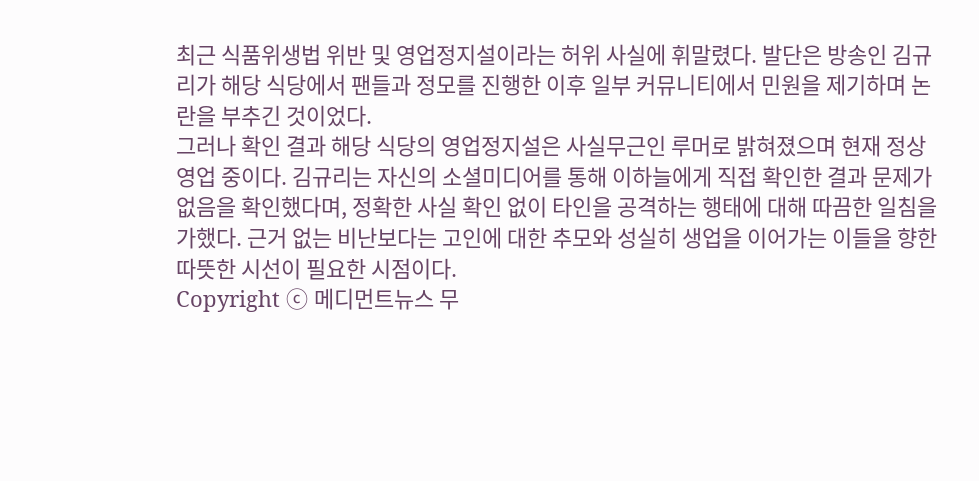최근 식품위생법 위반 및 영업정지설이라는 허위 사실에 휘말렸다. 발단은 방송인 김규리가 해당 식당에서 팬들과 정모를 진행한 이후 일부 커뮤니티에서 민원을 제기하며 논란을 부추긴 것이었다.
그러나 확인 결과 해당 식당의 영업정지설은 사실무근인 루머로 밝혀졌으며 현재 정상 영업 중이다. 김규리는 자신의 소셜미디어를 통해 이하늘에게 직접 확인한 결과 문제가 없음을 확인했다며, 정확한 사실 확인 없이 타인을 공격하는 행태에 대해 따끔한 일침을 가했다. 근거 없는 비난보다는 고인에 대한 추모와 성실히 생업을 이어가는 이들을 향한 따뜻한 시선이 필요한 시점이다.
Copyright ⓒ 메디먼트뉴스 무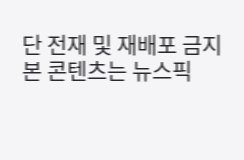단 전재 및 재배포 금지
본 콘텐츠는 뉴스픽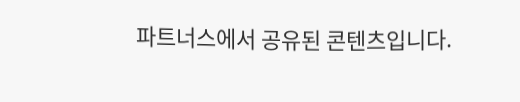파트너스에서 공유된 콘텐츠입니다.